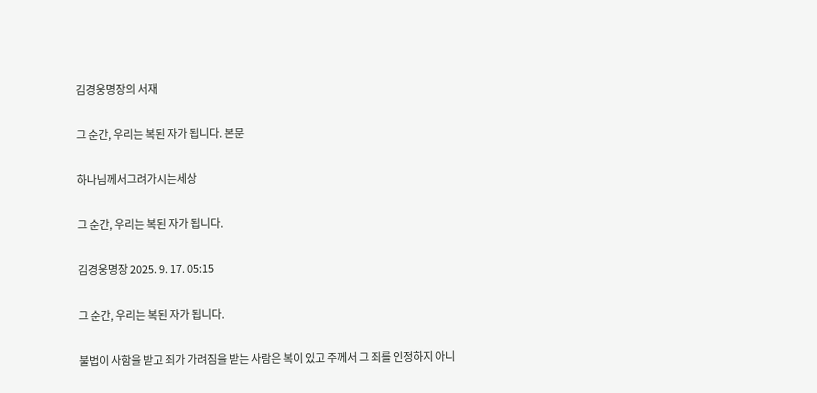김경웅명장의 서재

그 순간, 우리는 복된 자가 됩니다. 본문

하나님께서그려가시는세상

그 순간, 우리는 복된 자가 됩니다.

김경웅명장 2025. 9. 17. 05:15

그 순간, 우리는 복된 자가 됩니다.

불법이 사함을 받고 죄가 가려짐을 받는 사람은 복이 있고 주께서 그 죄를 인정하지 아니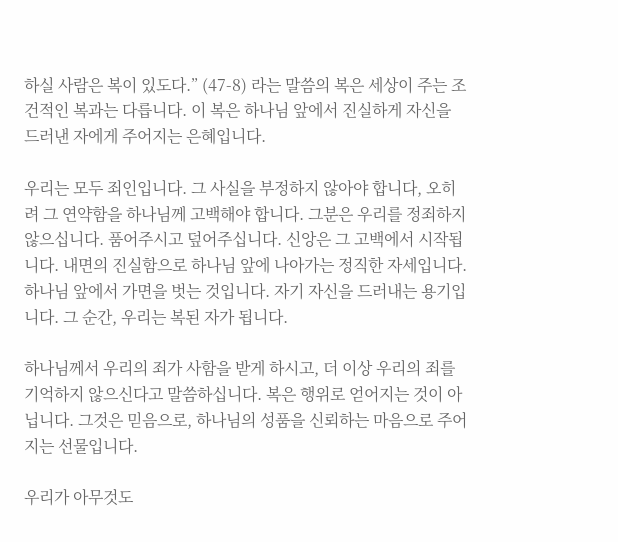하실 사람은 복이 있도다.” (47-8) 라는 말씀의 복은 세상이 주는 조건적인 복과는 다릅니다. 이 복은 하나님 앞에서 진실하게 자신을 드러낸 자에게 주어지는 은혜입니다.

우리는 모두 죄인입니다. 그 사실을 부정하지 않아야 합니다, 오히려 그 연약함을 하나님께 고백해야 합니다. 그분은 우리를 정죄하지 않으십니다. 품어주시고 덮어주십니다. 신앙은 그 고백에서 시작됩니다. 내면의 진실함으로 하나님 앞에 나아가는 정직한 자세입니다. 하나님 앞에서 가면을 벗는 것입니다. 자기 자신을 드러내는 용기입니다. 그 순간, 우리는 복된 자가 됩니다.

하나님께서 우리의 죄가 사함을 받게 하시고, 더 이상 우리의 죄를 기억하지 않으신다고 말씀하십니다. 복은 행위로 얻어지는 것이 아닙니다. 그것은 믿음으로, 하나님의 성품을 신뢰하는 마음으로 주어지는 선물입니다.

우리가 아무것도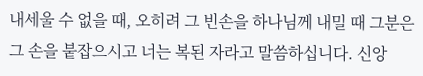내세울 수 없을 때, 오히려 그 빈손을 하나님께 내밀 때 그분은 그 손을 붙잡으시고 너는 복된 자라고 말씀하십니다. 신앙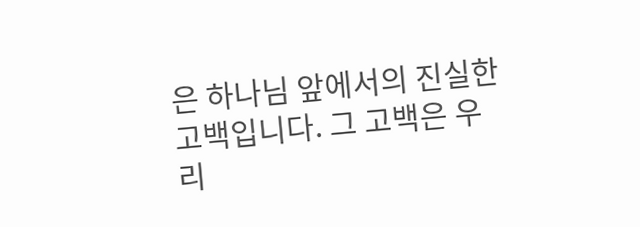은 하나님 앞에서의 진실한 고백입니다. 그 고백은 우리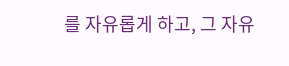를 자유롭게 하고, 그 자유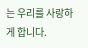는 우리를 사랑하게 합니다.